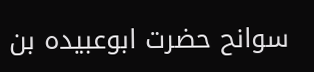سوانح حضرت ابوعبیدہ بن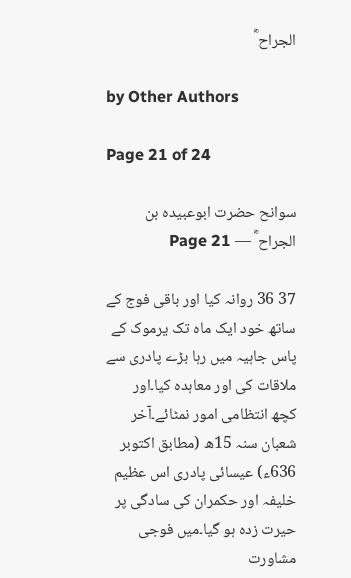الجراح ؓ

by Other Authors

Page 21 of 24

سوانح حضرت ابوعبیدہ بن الجراح ؓ — Page 21

37 36 روانہ کیا اور باقی فوج کے ساتھ خود ایک ماہ تک یرموک کے پاس جاہیہ میں رہا بڑے پادری سے ملاقات کی اور معاہدہ کیا۔اور کچھ انتظامی امور نمٹائے۔آخر شعبان سنہ 15ھ (مطابق اکتوبر 636ء) عیسائی پادری اس عظیم خلیفہ اور حکمران کی سادگی پر حیرت زدہ ہو گیا۔میں فوجی مشاورت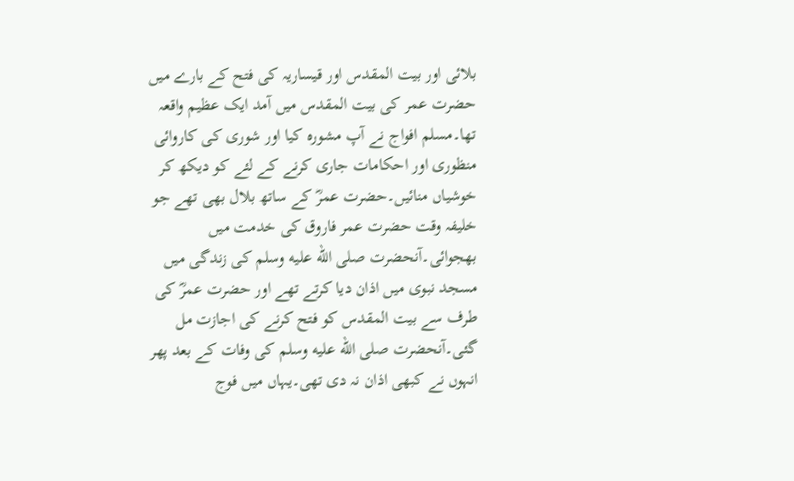بلائی اور بیت المقدس اور قیساریہ کی فتح کے بارے میں حضرت عمر کی بیت المقدس میں آمد ایک عظیم واقعہ تھا۔مسلم افواج نے آپ مشورہ کیا اور شوری کی کاروائی منظوری اور احکامات جاری کرنے کے لئے کو دیکھ کر خوشیاں منائیں۔حضرت عمرؓ کے ساتھ بلال بھی تھے جو خلیفہ وقت حضرت عمر فاروق کی خدمت میں بھجوائی۔آنحضرت صلى الله عليه وسلم کی زندگی میں مسجد نبوی میں اذان دیا کرتے تھے اور حضرت عمرؓ کی طرف سے بیت المقدس کو فتح کرنے کی اجازت مل گئی۔آنحضرت صلى الله عليه وسلم کی وفات کے بعد پھر انہوں نے کبھی اذان نہ دی تھی۔یہاں میں فوج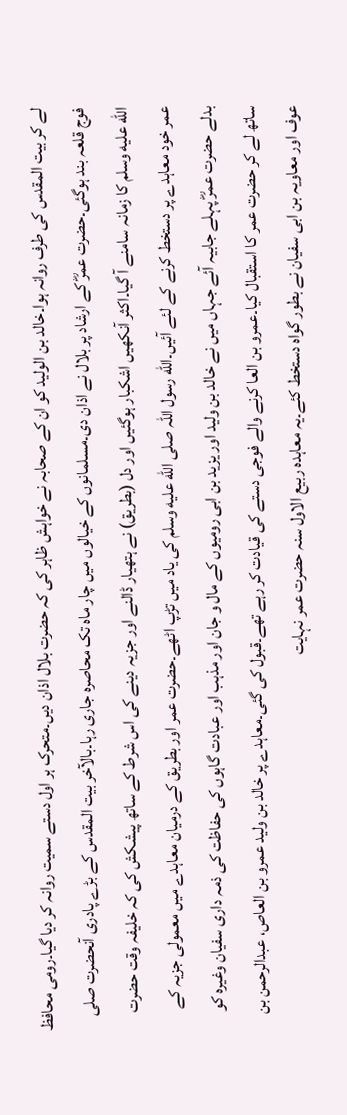لے کر بیت المقدس کی طرف روانہ ہوا۔خالد بن الولید کو ان کے صحابہ نے خواہش ظاہر کی کہ حضرت بلال اذان دیں۔متحرک ہر اول دستے سمیت روانہ کر دیا گیا۔رومی محافظ فوج قلعہ بند ہوگئی۔حضرت عمرؓ کے ارشاد پر بلال نے اذان دی۔مسلمانوں کے خیالوں میں چار ماہ تک محاصرہ جاری رہا۔بالآخر بیت المقدس کے بڑے پادری آنحضرت صلى الله عليه وسلم کا زمانہ سامنے آ گیا۔اکثر آنکھیں اشکبار ہوگئیں اور دل (بطریق) نے ہتھیار ڈالنے اور جزیہ دینے کی اس شرط کے ساتھ پیشکش کی کہ خلیفہ وقت حضرت عمر خود معاہدے پر دستخط کرنے کے لئے آئیں۔الله رسول اللہ صلى الله عليه وسلم کی یاد میں تڑپ اٹھے۔حضرت عمر اور بطریق کے درمیان معاہدے میں معمولی جزیہ کے بدلے حضرت عمرؓ پہلے جابیہ آئے جہاں میں نے خالد بن ولید اور یزید بن ابی رومیوں کے مال و جان اور مذہب اور عبادت گاہوں کی حفاظت کی ذمہ داری سفیان وغیرہ کو ساتھ لے کر حضرت عمر کا استقبال کیا۔عمرو بن العا کرنے والے فوجی دستے کی قیادت کر رہے تھے۔قبول کی گئی۔معاہدے پر خالد بن ولید عمرو بن العاص، عبدالرحمن بن عوف اور معاویہ بن ابی سفیان نے بطور گواہ دستخط کئے۔یہ معاہدہ ربیع الاول سنہ حضرت عمر نہایت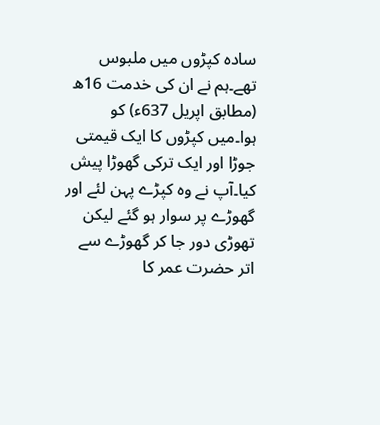سادہ کپڑوں میں ملبوس تھے۔ہم نے ان کی خدمت 16ھ (مطابق اپریل 637ء) کو ہوا۔میں کپڑوں کا ایک قیمتی جوڑا اور ایک ترکی گھوڑا پیش کیا۔آپ نے وہ کپڑے پہن لئے اور گھوڑے پر سوار ہو گئے لیکن تھوڑی دور جا کر گھوڑے سے اتر حضرت عمر کا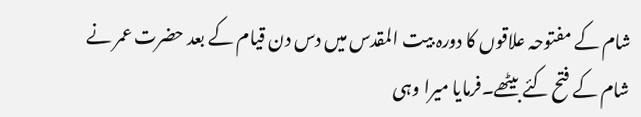شام کے مفتوحہ علاقوں کا دورہ بیت المقدس میں دس دن قیام کے بعد حضرت عمر نے شام کے فتح کئے بیٹھے۔فرمایا میرا وہی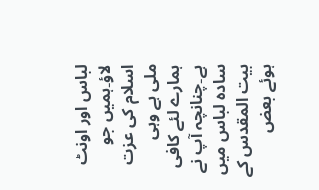لباس اور اونٹ لاؤ۔ہمیں جو اسلام کی عزت ملی ہے وہی ہمارے لئے کافی ہے۔چنانچہ آپ نے سادہ لباس میں بیت المقدس کے ہوئے بعض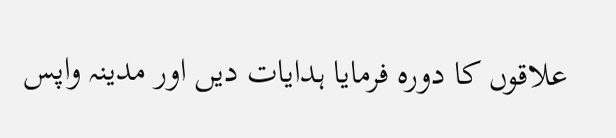علاقوں کا دورہ فرمایا ہدایات دیں اور مدینہ واپس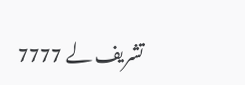تشریف لے 7777